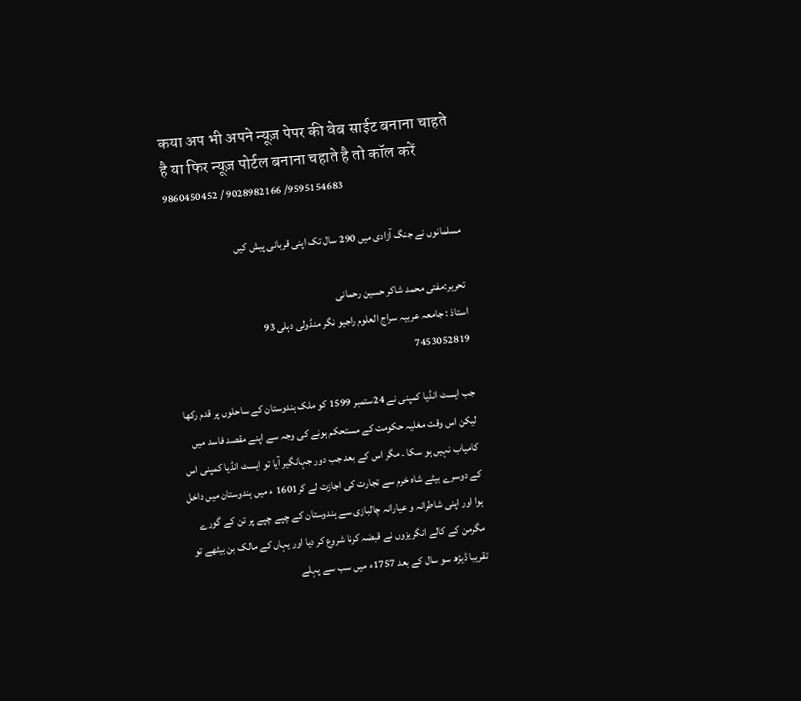कया अप भी अपने न्यूज़ पेपर की वेब साईट बनाना चाहते है या फिर न्यूज़ पोर्टल बनाना चहाते है तो कॉल करें 9860450452 / 9028982166 /9595154683

مسلمانوں نے جنگ آزادی میں 290 سال تک اپنی قربانی پیش کیں

تحریر:مفتی محمد شاکر حسین رحمانی
استاذ : جامعہ عربیہ سراج العلوم راجیو نگر منڈولی دہلی 93
7453052819

جب ایسٹ انڈیا کمپنی نے 24ستمبر 1599 کو ملک ہندوستان کے ساحلوں پر قدم رکھا لیکن اس وقت مغلیہ حکومت کے مستحکم ہونے کی وجہ سے اپنے مقصد فاسد میں کامیاب نہیں ہو سکا ۔ مگر اس کے بعد جب دور جہانگیر آیا تو ایسٹ انڈیا کمپنی اس کے دوسرے بیٹے شاہ خرم سے تجارت کی اجازت لے کر1601 ء میں ہندوستان میں داخل ہوا اور اپنی شاطرانہ و عیارانہ چالبازی سے ہندوستان کے چپے چپے پر تن کے گورے مگرمن کے کالے انگریزوں نے قبضہ کرنا شروع کر دیا اور یہاں کے مالک بن بیٹھے تو تقریبا ڈیڑھ سو سال کے بعد 1757ء میں سب سے پہلے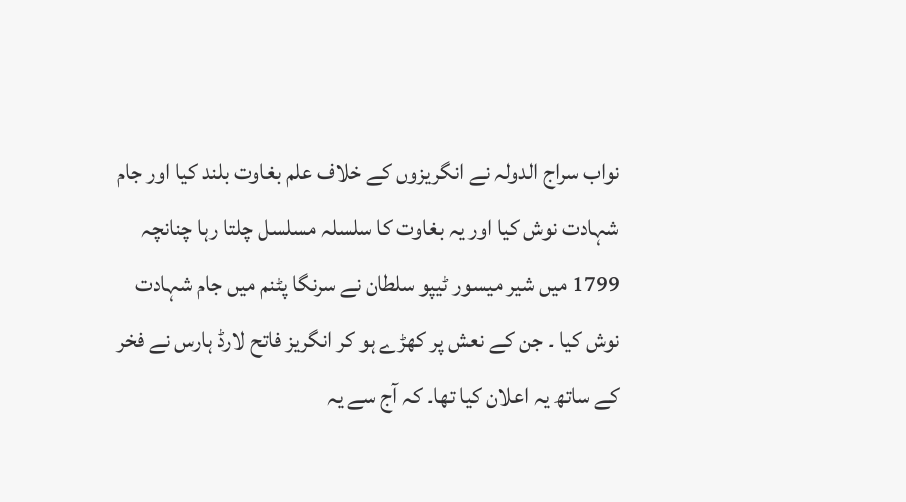نواب سراج الدولہ نے انگریزوں کے خلاف علم بغاوت بلند کیا اور جام شہادت نوش کیا اور یہ بغاوت کا سلسلہ مسلسل چلتا رہا چنانچہ 1799 میں شیر میسور ٹیپو سلطان نے سرنگا پٹنم میں جام شہادت نوش کیا ۔ جن کے نعش پر کھڑے ہو کر انگریز فاتح لارڈ ہارس نے فخر کے ساتھ یہ اعلان کیا تھا۔ کہ آج سے یہ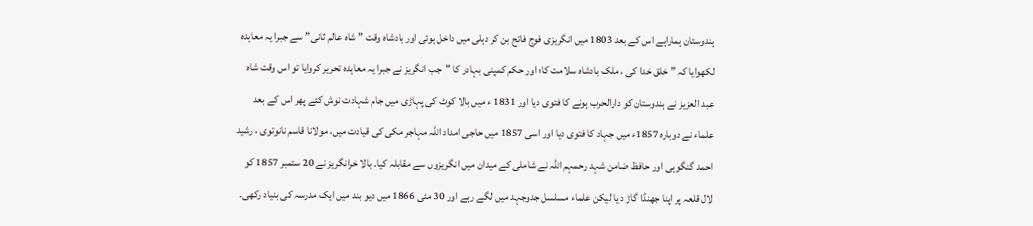ہندوستان ہماراہے اس کے بعد 1803 میں انگریزی فوج فاتح بن کر دہلی میں داخل ہوئی اور بادشاہ وقت ” شاہ عالم ثانی” سے جبرا یہ معاہدہ لکھوایا کہ ” خلق خدا کی ، ملک بادشاہ سلامت کا؛ اور حکم کمپنی بہادر کا "جب انگریز نے جبرا یہ معاہدہ تحریر کروایا تو اس وقت شاہ عبد العزیز نے ہندوستان کو دارالحرب ہونے کا فتوی دیا اور 1831 ء میں بالا کوٹ کی پہاڑی میں جام شہادت نوش کئے پھر اس کے بعد علماء نے دوبارہ 1857ء میں جہاد کا فتوی دیا اور اسی 1857 میں حاجی امداد اللہ مہاجر مکی کی قیادت میں، مولانا قاسم نانوتوی ، رشید احمد گنگوہی اور حافظ ضامن شہد رحمہم اللہ نے شاملی کے میدان میں انگریزوں سے مقابلہ کیا۔ بالا خرانگریز نے 20 ستمبر 1857 کو لال قلعہ پر اپنا جھنڈا گاڑ د یا لیکن علماء مسلسل جدوجہد میں لگے رہے اور 30 مئی 1866 میں دیو بند میں ایک مدرسہ کی بنیاد رکھی۔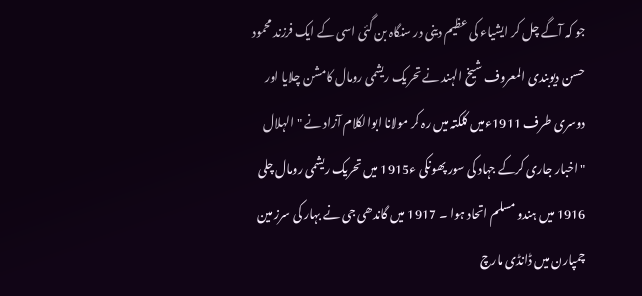جو کہ آگے چل کر ایشیاء کی عظیم دینی در سنگاہ بن گئی اسی کے ایک فرزند محمود حسن دیوبندی المعروف شیخ الہند نے تحریک ریشمی رومال کامشن چلایا اور دوسری طرف 1911ءمیں کلکتہ میں رہ کر مولانا ابوالکلام آزاد نے "الہلال "اخبار جاری کرکے جہاد کی سور پھونکی ء1915 میں تحریک ریشمی رومال چلی 1916 میں ہندو مسلم اتحاد ہوا ۔ 1917 میں گاندھی جی نے بہار کی سرز مین چمپارن میں ڈانڈی مارچ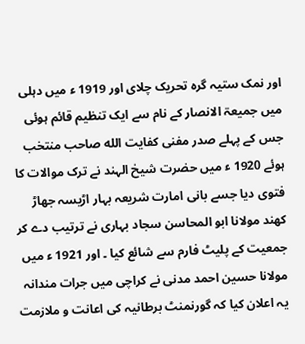اور نمک ستیہ گرہ تحریک چلای اور 1919 ء میں دہلی میں جمیعۃ الانصار کے نام سے ایک تنظیم قائم ہوئی جس کے پہلے صدر مفنی کفایت الله صاحب منتخب ہوئے 1920 ء میں حضرت شیخ الہند نے ترک موالات کا فتوی دیا جسے بانی امارت شریعہ بہار اڑیسہ جھاڑ کھند مولانا ابو المحاسن سجاد بہاری نے ترتیب دے کر جمعیت کے پلیٹ فارم سے شائع کیا ۔ اور 1921 ء میں مولانا حسین احمد مدنی نے کراچی میں جرات مندانہ یہ اعلان کیا کہ گورنمنٹ برطانیہ کی اعانت و ملازمت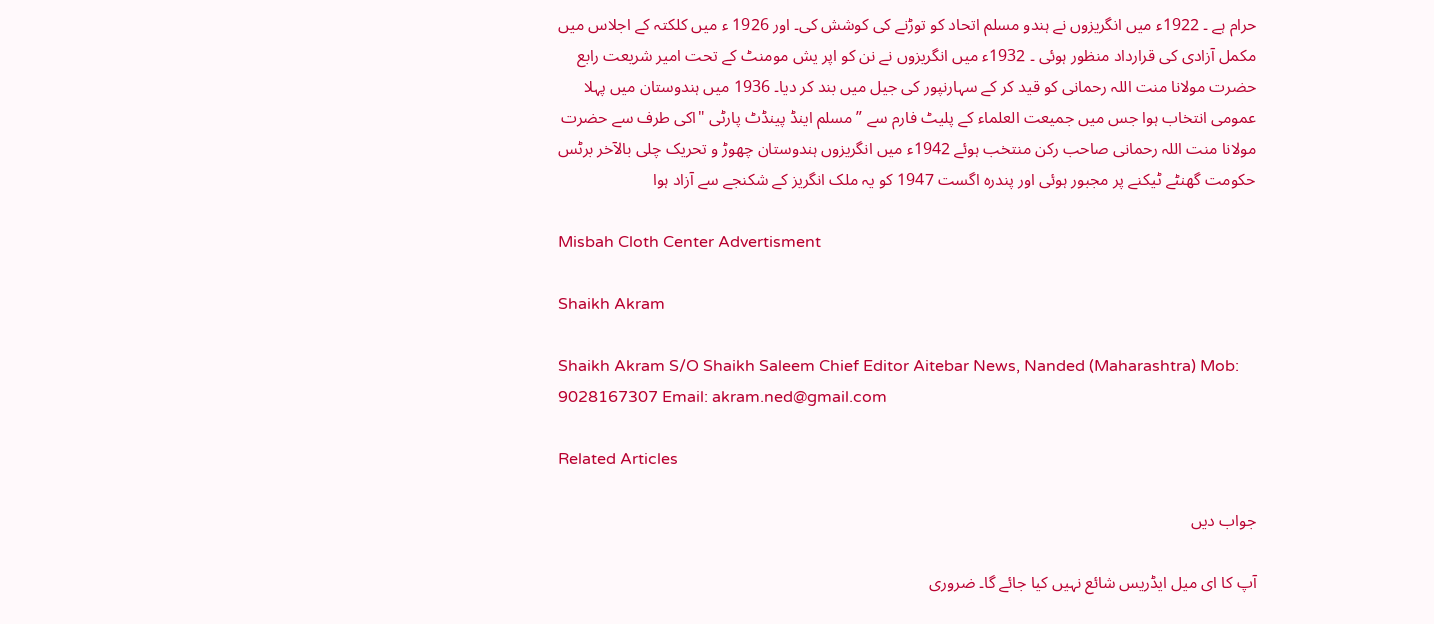حرام ہے ۔ 1922ء میں انگریزوں نے ہندو مسلم اتحاد کو توڑنے کی کوشش کی۔ اور 1926 ء میں کلکتہ کے اجلاس میں مکمل آزادی کی قرارداد منظور ہوئی ۔ 1932ء میں انگریزوں نے نن کو اپر یش مومنٹ کے تحت امیر شریعت رابع حضرت مولانا منت اللہ رحمانی کو قید کر کے سہارنپور کی جیل میں بند کر دیا۔ 1936 میں ہندوستان میں پہلا عمومی انتخاب ہوا جس میں جمیعت العلماء کے پلیٹ فارم سے ” مسلم اینڈ پینڈٹ پارٹی "اکی طرف سے حضرت مولانا منت اللہ رحمانی صاحب رکن منتخب ہوئے 1942ء میں انگریزوں ہندوستان چھوڑ و تحریک چلی بالآخر برٹس حکومت گھنٹے ٹیکنے پر مجبور ہوئی اور پندرہ اگست 1947 کو یہ ملک انگریز کے شکنجے سے آزاد ہوا

Misbah Cloth Center Advertisment

Shaikh Akram

Shaikh Akram S/O Shaikh Saleem Chief Editor Aitebar News, Nanded (Maharashtra) Mob: 9028167307 Email: akram.ned@gmail.com

Related Articles

جواب دیں

آپ کا ای میل ایڈریس شائع نہیں کیا جائے گا۔ ضروری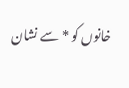خانوں کو * سے نشان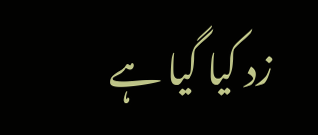زد کیا گیا ہے